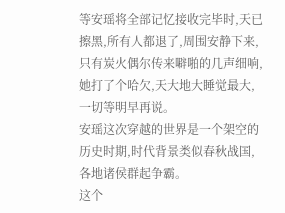等安瑶将全部记忆接收完毕时,天已擦黑,所有人都退了,周围安静下来,只有炭火偶尔传来噼啪的几声细响,她打了个哈欠,天大地大睡觉最大,一切等明早再说。
安瑶这次穿越的世界是一个架空的历史时期,时代背景类似春秋战国,各地诸侯群起争霸。
这个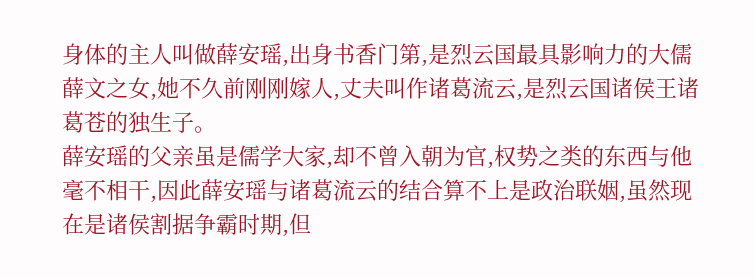身体的主人叫做薛安瑶,出身书香门第,是烈云国最具影响力的大儒薛文之女,她不久前刚刚嫁人,丈夫叫作诸葛流云,是烈云国诸侯王诸葛苍的独生子。
薛安瑶的父亲虽是儒学大家,却不曾入朝为官,权势之类的东西与他毫不相干,因此薛安瑶与诸葛流云的结合算不上是政治联姻,虽然现在是诸侯割据争霸时期,但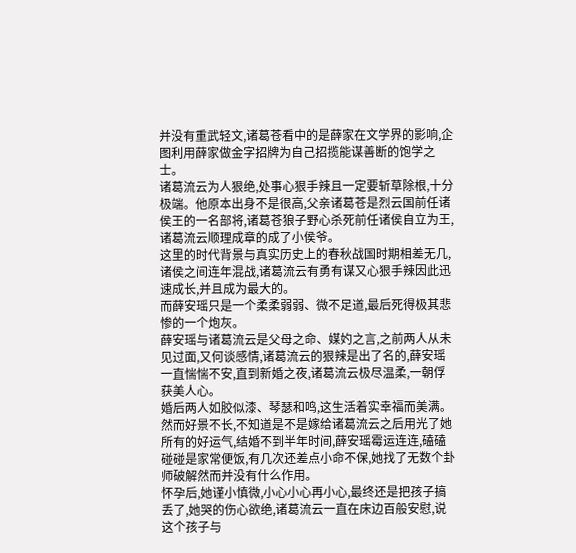并没有重武轻文,诸葛苍看中的是薛家在文学界的影响,企图利用薛家做金字招牌为自己招揽能谋善断的饱学之士。
诸葛流云为人狠绝,处事心狠手辣且一定要斩草除根,十分极端。他原本出身不是很高,父亲诸葛苍是烈云国前任诸侯王的一名部将,诸葛苍狼子野心杀死前任诸侯自立为王,诸葛流云顺理成章的成了小侯爷。
这里的时代背景与真实历史上的春秋战国时期相差无几,诸侯之间连年混战,诸葛流云有勇有谋又心狠手辣因此迅速成长,并且成为最大的。
而薛安瑶只是一个柔柔弱弱、微不足道,最后死得极其悲惨的一个炮灰。
薛安瑶与诸葛流云是父母之命、媒妁之言,之前两人从未见过面,又何谈感情,诸葛流云的狠辣是出了名的,薛安瑶一直惴惴不安,直到新婚之夜,诸葛流云极尽温柔,一朝俘获美人心。
婚后两人如胶似漆、琴瑟和鸣,这生活着实幸福而美满。
然而好景不长,不知道是不是嫁给诸葛流云之后用光了她所有的好运气,结婚不到半年时间,薛安瑶霉运连连,磕磕碰碰是家常便饭,有几次还差点小命不保,她找了无数个卦师破解然而并没有什么作用。
怀孕后,她谨小慎微,小心小心再小心,最终还是把孩子搞丢了,她哭的伤心欲绝,诸葛流云一直在床边百般安慰,说这个孩子与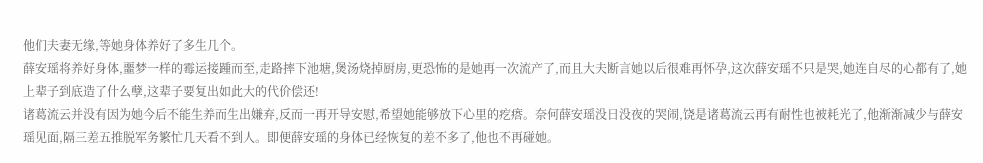他们夫妻无缘,等她身体养好了多生几个。
薛安瑶将养好身体,噩梦一样的霉运接踵而至,走路摔下池塘,煲汤烧掉厨房,更恐怖的是她再一次流产了,而且大夫断言她以后很难再怀孕,这次薛安瑶不只是哭,她连自尽的心都有了,她上辈子到底造了什么孽,这辈子要复出如此大的代价偿还!
诸葛流云并没有因为她今后不能生养而生出嫌弃,反而一再开导安慰,希望她能够放下心里的疙瘩。奈何薛安瑶没日没夜的哭闹,饶是诸葛流云再有耐性也被耗光了,他渐渐减少与薛安瑶见面,隔三差五推脱军务繁忙几天看不到人。即便薛安瑶的身体已经恢复的差不多了,他也不再碰她。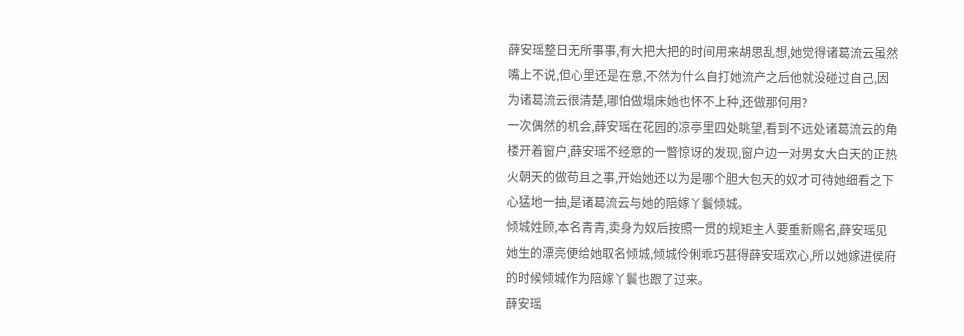薛安瑶整日无所事事,有大把大把的时间用来胡思乱想,她觉得诸葛流云虽然嘴上不说,但心里还是在意,不然为什么自打她流产之后他就没碰过自己,因为诸葛流云很清楚,哪怕做塌床她也怀不上种,还做那何用?
一次偶然的机会,薛安瑶在花园的凉亭里四处眺望,看到不远处诸葛流云的角楼开着窗户,薛安瑶不经意的一瞥惊讶的发现,窗户边一对男女大白天的正热火朝天的做苟且之事,开始她还以为是哪个胆大包天的奴才可待她细看之下心猛地一抽,是诸葛流云与她的陪嫁丫鬟倾城。
倾城姓顾,本名青青,卖身为奴后按照一贯的规矩主人要重新赐名,薛安瑶见她生的漂亮便给她取名倾城,倾城伶俐乖巧甚得薛安瑶欢心,所以她嫁进侯府的时候倾城作为陪嫁丫鬟也跟了过来。
薛安瑶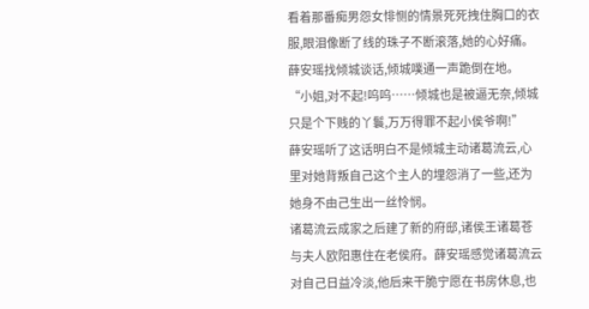看着那番痴男怨女悱恻的情景死死拽住胸口的衣服,眼泪像断了线的珠子不断滚落,她的心好痛。
薛安瑶找倾城谈话,倾城噗通一声跪倒在地。
“小姐,对不起!呜呜……倾城也是被逼无奈,倾城只是个下贱的丫鬟,万万得罪不起小侯爷啊!”
薛安瑶听了这话明白不是倾城主动诸葛流云,心里对她背叛自己这个主人的埋怨消了一些,还为她身不由己生出一丝怜悯。
诸葛流云成家之后建了新的府邸,诸侯王诸葛苍与夫人欧阳惠住在老侯府。薛安瑶感觉诸葛流云对自己日益冷淡,他后来干脆宁愿在书房休息,也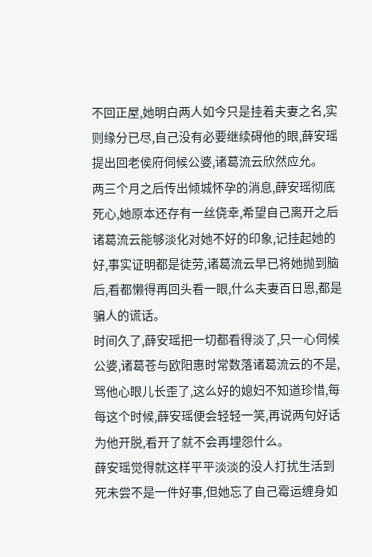不回正屋,她明白两人如今只是挂着夫妻之名,实则缘分已尽,自己没有必要继续碍他的眼,薛安瑶提出回老侯府伺候公婆,诸葛流云欣然应允。
两三个月之后传出倾城怀孕的消息,薛安瑶彻底死心,她原本还存有一丝侥幸,希望自己离开之后诸葛流云能够淡化对她不好的印象,记挂起她的好,事实证明都是徒劳,诸葛流云早已将她抛到脑后,看都懒得再回头看一眼,什么夫妻百日恩,都是骗人的谎话。
时间久了,薛安瑶把一切都看得淡了,只一心伺候公婆,诸葛苍与欧阳惠时常数落诸葛流云的不是,骂他心眼儿长歪了,这么好的媳妇不知道珍惜,每每这个时候,薛安瑶便会轻轻一笑,再说两句好话为他开脱,看开了就不会再埋怨什么。
薛安瑶觉得就这样平平淡淡的没人打扰生活到死未尝不是一件好事,但她忘了自己霉运缠身如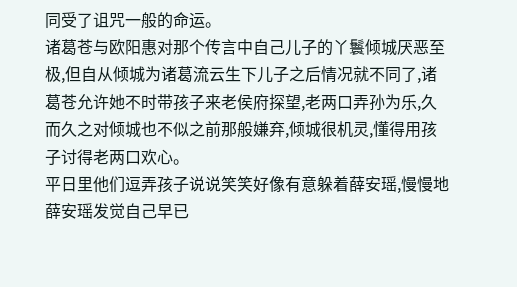同受了诅咒一般的命运。
诸葛苍与欧阳惠对那个传言中自己儿子的丫鬟倾城厌恶至极,但自从倾城为诸葛流云生下儿子之后情况就不同了,诸葛苍允许她不时带孩子来老侯府探望,老两口弄孙为乐,久而久之对倾城也不似之前那般嫌弃,倾城很机灵,懂得用孩子讨得老两口欢心。
平日里他们逗弄孩子说说笑笑好像有意躲着薛安瑶,慢慢地薛安瑶发觉自己早已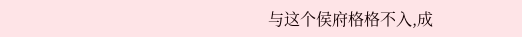与这个侯府格格不入,成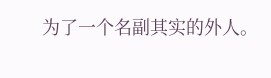为了一个名副其实的外人。